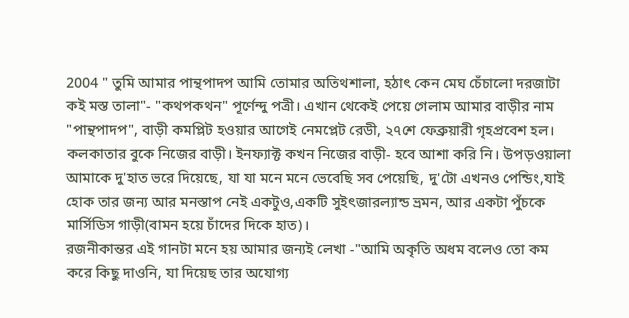2004 " তুমি আমার পান্থপাদপ আমি তোমার অতিথশালা, হঠাৎ কেন মেঘ চেঁচালো দরজাটা কই মস্ত তালা"- "কথপকথন" পূর্ণেন্দু পত্রী। এখান থেকেই পেয়ে গেলাম আমার বাড়ীর নাম "পান্থপাদপ", বাড়ী কমপ্লিট হওয়ার আগেই নেমপ্লেট রেডী, ২৭শে ফেব্রুয়ারী গৃহপ্রবেশ হল। কলকাতার বুকে নিজের বাড়ী। ইনফ্যাক্ট কখন নিজের বাড়ী- হবে আশা করি নি। উপড়ওয়ালা আমাকে দু'হাত ভরে দিয়েছে, যা যা মনে মনে ভেবেছি সব পেয়েছি, দু'টো এখনও পেন্ডিং,যাই হোক তার জন্য আর মনস্তাপ নেই একটুও,একটি সুইৎজারল্যান্ড ভ্রমন, আর একটা পুঁচকে মার্সিডিস গাড়ী(বামন হয়ে চাঁদের দিকে হাত)।
রজনীকান্তর এই গানটা মনে হয় আমার জন্যই লেখা -"আমি অকৃতি অধম বলেও তো কম করে কিছু দাওনি, যা দিয়েছ তার অযোগ্য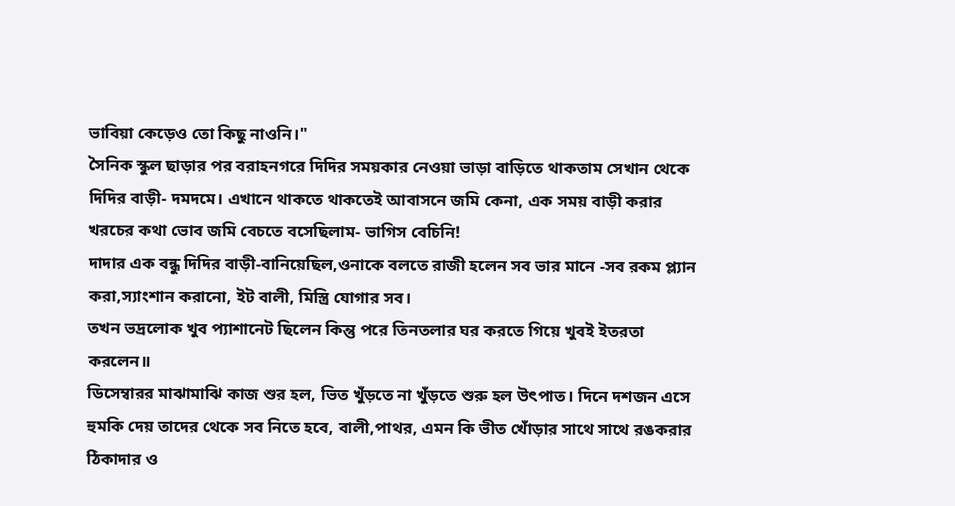ভাবিয়া কেড়েও তো কিছু নাওনি।"
সৈনিক স্কুল ছাড়ার পর বরাহনগরে দিদির সময়কার নেওয়া ভাড়া বাড়িতে থাকতাম সেখান থেকে দিদির বাড়ী- দমদমে। এখানে থাকতে থাকতেই আবাসনে জমি কেনা, এক সময় বাড়ী করার খরচের কথা ভোব জমি বেচতে বসেছিলাম- ভাগিস বেচিনি!
দাদার এক বন্ধু দিদির বাড়ী-বানিয়েছিল,ওনাকে বলতে রাজী হলেন সব ভার মানে -সব রকম প্ল্যান করা,স্যাংশান করানো, ইট বালী, মিস্ত্রি যোগার সব।
তখন ভদ্রলোক খুব প্যাশানেট ছিলেন কিন্তু পরে তিনতলার ঘর করতে গিয়ে খুবই ইতরতা করলেন॥
ডিসেম্বারর মাঝামাঝি কাজ শুর হল, ভিত খুঁড়তে না খুঁড়তে শুরু হল উৎপাত। দিনে দশজন এসে হুমকি দেয় তাদের থেকে সব নিতে হবে, বালী,পাথর, এমন কি ভীত খোঁড়ার সাথে সাথে রঙকরার ঠিকাদার ও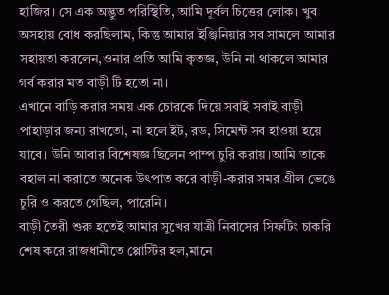হাজির। সে এক অদ্ভুত পরিস্থিতি, আমি দূর্বল চিত্তের লোক। খুব অসহায় বোধ করছিলাম, কিন্তু আমার ইঞ্জিনিয়ার সব সামলে আমার সহায়তা করলেন,ওনার প্রতি আমি কৃতজ্ঞ, উনি না থাকলে আমার গর্ব করার মত বাড়ী টি হতো না।
এখানে বাড়ি করার সময় এক চোরকে দিয়ে সবাই সবাই বাড়ী পাহাড়ার জন্য রাখতো, না হলে ইট, রড, সিমেন্ট সব হাওয়া হয়ে যাবে। উনি আবার বিশেষজ্ঞ ছিলেন পাম্প চুরি করায়।আমি তাকে বহাল না করাতে অনেক উৎপাত করে বাড়ী-করার সমর গ্রীল ভেঙে চুরি ও করতে গেছিল, পারেনি।
বাড়ী তৈরী শুরু হতেই আমার সুখের যাত্রী নিবাসের সিফটিং চাকরি শেষ করে রাজধানীতে প্পোস্টির হল,মানে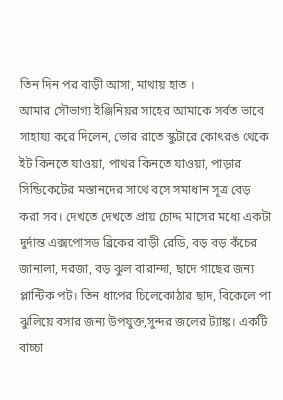তিন দিন পর বাড়ী আসা, মাথায় হাত ।
আমার সৌভাগ্য ইঞ্জিনিয়র সাহের আমাকে সর্বত ভাবে সাহায্য করে দিলেন, ভোর রাতে স্কুটারে কোৎরঙ থেকে ইট কিনতে যাওয়া, পাথর কিনতে যাওয়া, পাড়ার সিন্ডিকেটের মস্তানদের সাথে বসে সমাধান সূত্র বেড় করা সব। দেখতে দেখতে প্রায় চোদ্দ মাসের মধ্যে একটা দুর্দান্ত এক্সপোসড ব্রিকের বাড়ী রেডি, বড় বড় কঁচের জানালা, দরজা, বড় ঝুল বারান্দা, ছাদে গাছের জন্য প্লান্টিক পট। তিন ধাপের চিলেকোঠার ছাদ, বিকেলে পা ঝুলিয়ে বসার জন্য উপযুক্ত,সুন্দর জলের ট্যাঙ্ক। একটি বাচ্চা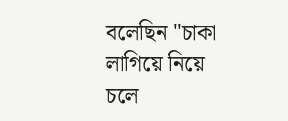বলেছিন "চাকা লাগিয়ে নিয়ে চলে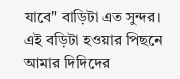যাবে" বাড়িটা এত সুন্দর। এই বড়িটা হওয়ার পিছনে আমার দিদিদের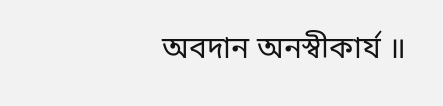অবদান অনস্বীকার্য ॥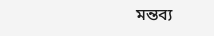মন্তব্য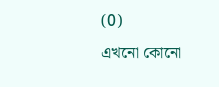(0)
এখনো কোনো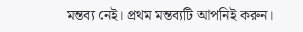মন্তব্য নেই। প্রথম মন্তব্যটি আপনিই করুন।